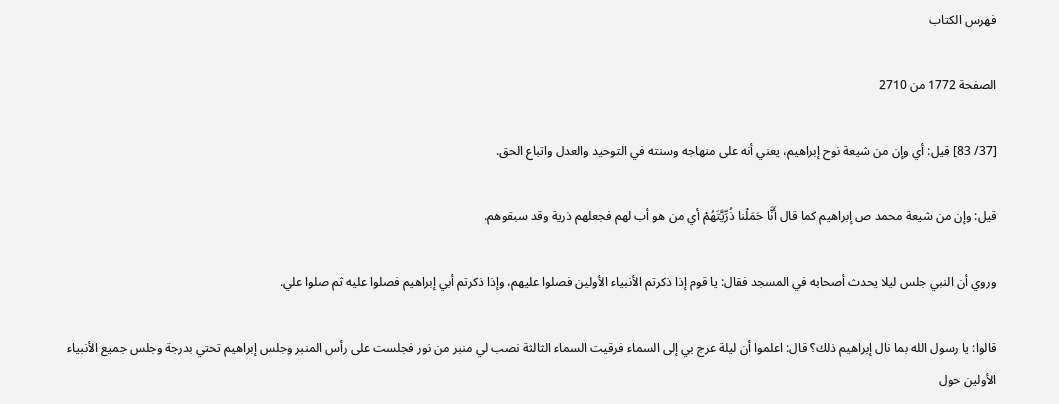فهرس الكتاب

الصفحة 1772 من 2710

[37/ 83] قيل: أي وإن من شيعة نوح إبراهيم، يعني أنه على منهاجه وسنته في التوحيد والعدل واتباع الحق.

قيل: وإن من شيعة محمد ص إبراهيم كما قال أَنَّا حَمَلْنا ذُرِّيَّتَهُمْ أي من هو أب لهم فجعلهم ذرية وقد سبقوهم.

وروي أن النبي جلس ليلا يحدث أصحابه في المسجد فقال: يا قوم إذا ذكرتم الأنبياء الأولين فصلوا عليهم، وإذا ذكرتم أبي إبراهيم فصلوا عليه ثم صلوا علي.

قالوا: يا رسول الله بما نال إبراهيم ذلك؟ قال: اعلموا أن ليلة عرج بي إلى السماء فرقيت السماء الثالثة نصب لي منبر من نور فجلست على رأس المنبر وجلس إبراهيم تحتي بدرجة وجلس جميع الأنبياء الأولين حول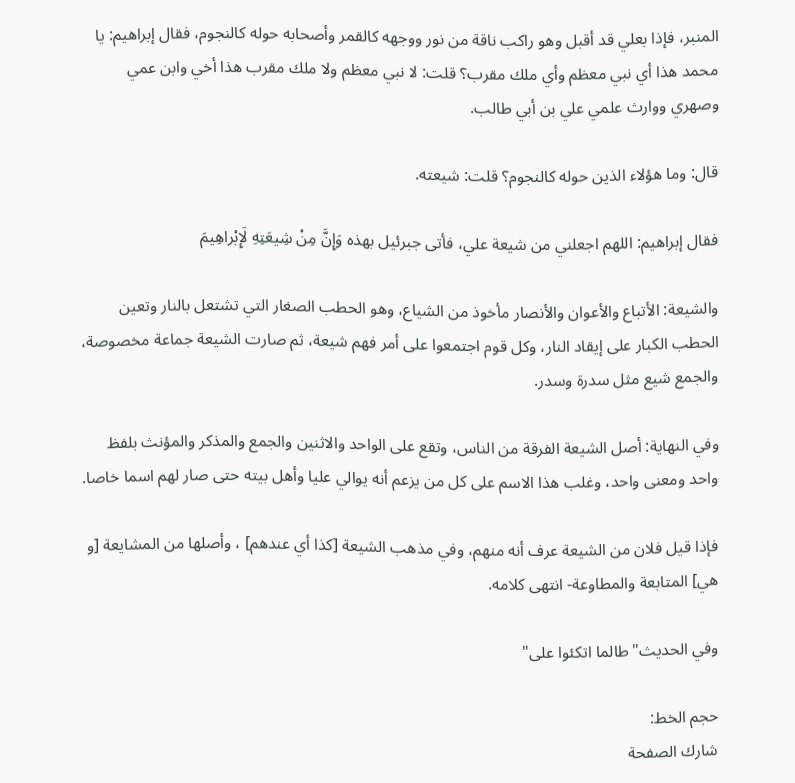المنبر، فإذا بعلي قد أقبل وهو راكب ناقة من نور ووجهه كالقمر وأصحابه حوله كالنجوم، فقال إبراهيم: يا محمد هذا أي نبي معظم وأي ملك مقرب؟ قلت: لا نبي معظم ولا ملك مقرب هذا أخي وابن عمي وصهري ووارث علمي علي بن أبي طالب.

قال: وما هؤلاء الذين حوله كالنجوم؟ قلت: شيعته.

فقال إبراهيم: اللهم اجعلني من شيعة علي، فأتى جبرئيل بهذه وَإِنَّ مِنْ شِيعَتِهِ لَإِبْراهِيمَ

والشيعة: الأتباع والأعوان والأنصار مأخوذ من الشياع، وهو الحطب الصغار التي تشتعل بالنار وتعين الحطب الكبار على إيقاد النار، وكل قوم اجتمعوا على أمر فهم شيعة، ثم صارت الشيعة جماعة مخصوصة، والجمع شيع مثل سدرة وسدر.

وفي النهاية: أصل الشيعة الفرقة من الناس، وتقع على الواحد والاثنين والجمع والمذكر والمؤنث بلفظ واحد ومعنى واحد، وغلب هذا الاسم على كل من يزعم أنه يوالي عليا وأهل بيته حتى صار لهم اسما خاصا.

فإذا قيل فلان من الشيعة عرف أنه منهم، وفي مذهب الشيعة [كذا أي عندهم] ، وأصلها من المشايعة [و هي] المتابعة والمطاوعة- انتهى كلامه.

وفي الحديث"طالما اتكئوا على"

حجم الخط:
شارك الصفحة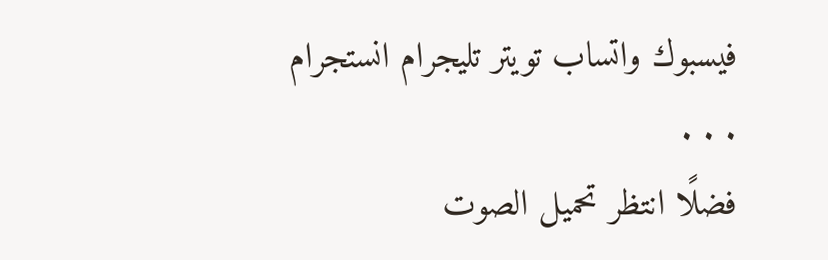فيسبوك واتساب تويتر تليجرام انستجرام
. . .
فضلًا انتظر تحميل الصوت